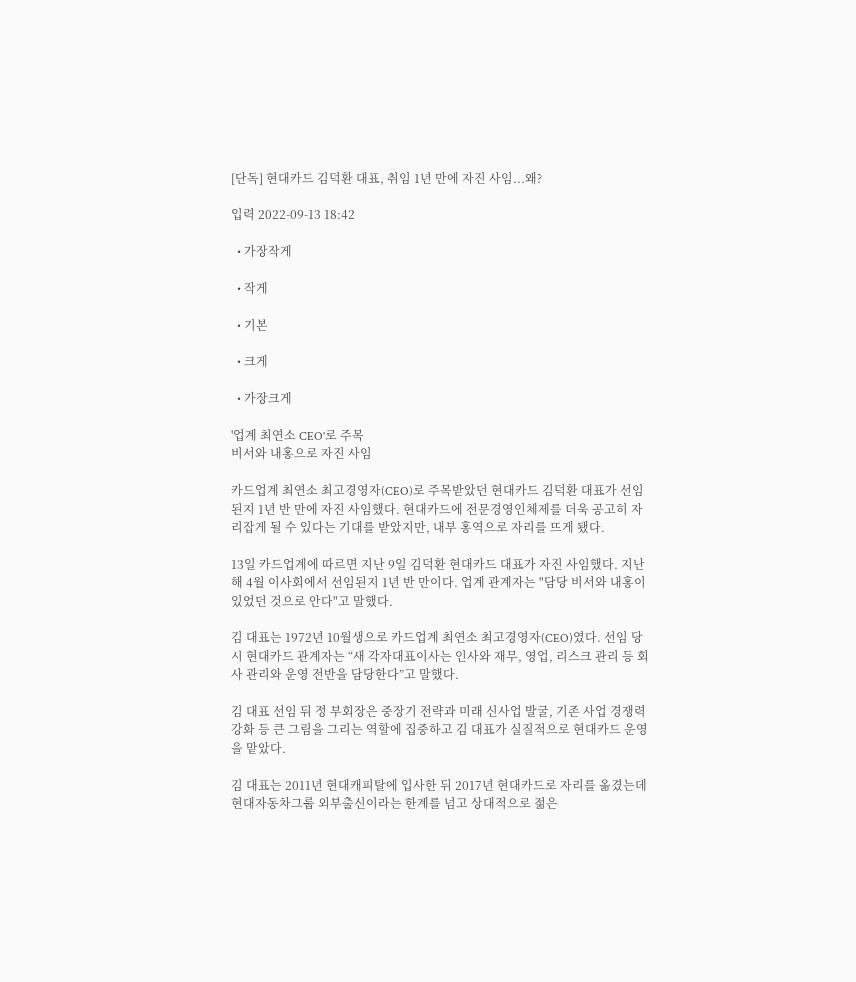[단독] 현대카드 김덕환 대표, 취임 1년 만에 자진 사임...왜?

입력 2022-09-13 18:42

  • 가장작게

  • 작게

  • 기본

  • 크게

  • 가장크게

'업계 최연소 CEO'로 주목
비서와 내홍으로 자진 사임

카드업계 최연소 최고경영자(CEO)로 주목받았던 현대카드 김덕환 대표가 선임된지 1년 반 만에 자진 사임했다. 현대카드에 전문경영인체제를 더욱 공고히 자리잡게 될 수 있다는 기대를 받았지만, 내부 홍역으로 자리를 뜨게 됐다.

13일 카드업계에 따르면 지난 9일 김덕환 현대카드 대표가 자진 사임했다. 지난해 4월 이사회에서 선임된지 1년 반 만이다. 업계 관계자는 "담당 비서와 내홍이 있었던 것으로 안다"고 말했다.

김 대표는 1972년 10월생으로 카드업계 최연소 최고경영자(CEO)였다. 선임 당시 현대카드 관계자는 “새 각자대표이사는 인사와 재무, 영업, 리스크 관리 등 회사 관리와 운영 전반을 담당한다”고 말했다.

김 대표 선임 뒤 정 부회장은 중장기 전략과 미래 신사업 발굴, 기존 사업 경쟁력 강화 등 큰 그림을 그리는 역할에 집중하고 김 대표가 실질적으로 현대카드 운영을 맡았다.

김 대표는 2011년 현대캐피탈에 입사한 뒤 2017년 현대카드로 자리를 옮겼는데 현대자동차그룹 외부출신이라는 한계를 넘고 상대적으로 젊은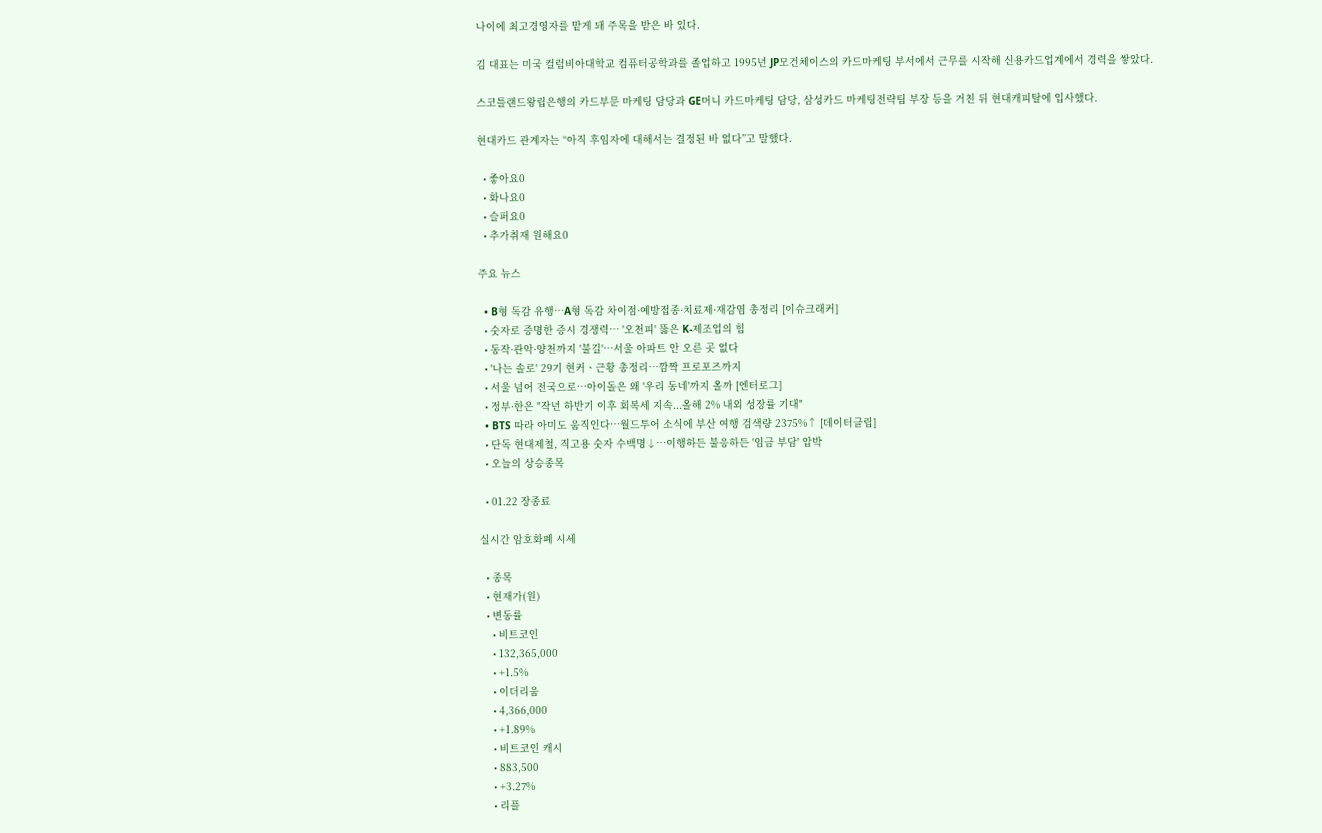나이에 최고경영자를 맡게 돼 주목을 받은 바 있다.

김 대표는 미국 컬럼비아대학교 컴퓨터공학과를 졸업하고 1995년 JP모건체이스의 카드마케팅 부서에서 근무를 시작해 신용카드업계에서 경력을 쌓았다.

스코틀랜드왕립은행의 카드부문 마케팅 담당과 GE머니 카드마케팅 담당, 삼성카드 마케팅전략팀 부장 등을 거친 뒤 현대캐피탈에 입사했다.

현대카드 관계자는 “아직 후임자에 대해서는 결정된 바 없다”고 말했다.

  • 좋아요0
  • 화나요0
  • 슬퍼요0
  • 추가취재 원해요0

주요 뉴스

  • B형 독감 유행…A형 독감 차이점·예방접종·치료제·재감염 총정리 [이슈크래커]
  • 숫자로 증명한 증시 경쟁력… '오천피' 뚫은 K-제조업의 힘
  • 동작·관악·양천까지 '불길'…서울 아파트 안 오른 곳 없다
  • '나는 솔로' 29기 현커ㆍ근황 총정리⋯깜짝 프로포즈까지
  • 서울 넘어 전국으로⋯아이돌은 왜 '우리 동네'까지 올까 [엔터로그]
  • 정부·한은 "작년 하반기 이후 회복세 지속...올해 2% 내외 성장률 기대"
  • BTS 따라 아미도 움직인다…월드투어 소식에 부산 여행 검색량 2375%↑ [데이터클립]
  • 단독 현대제철, 직고용 숫자 수백명↓⋯이행하든 불응하든 '임금 부담' 압박
  • 오늘의 상승종목

  • 01.22 장종료

실시간 암호화폐 시세

  • 종목
  • 현재가(원)
  • 변동률
    • 비트코인
    • 132,365,000
    • +1.5%
    • 이더리움
    • 4,366,000
    • +1.89%
    • 비트코인 캐시
    • 883,500
    • +3.27%
    • 리플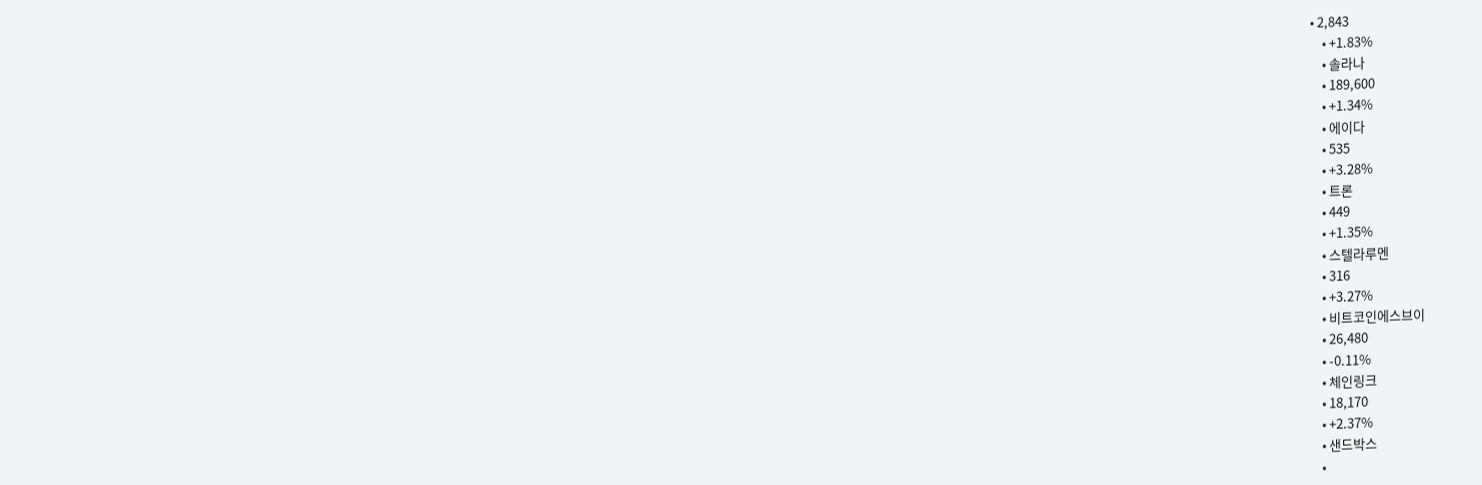• 2,843
    • +1.83%
    • 솔라나
    • 189,600
    • +1.34%
    • 에이다
    • 535
    • +3.28%
    • 트론
    • 449
    • +1.35%
    • 스텔라루멘
    • 316
    • +3.27%
    • 비트코인에스브이
    • 26,480
    • -0.11%
    • 체인링크
    • 18,170
    • +2.37%
    • 샌드박스
    •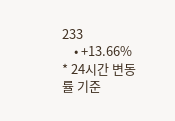233
    • +13.66%
* 24시간 변동률 기준